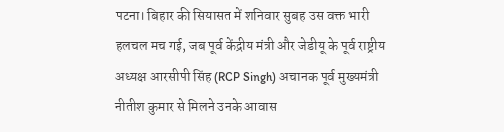पटना। बिहार की सियासत में शनिवार सुबह उस वक्त भारी हलचल मच गई, जब पूर्व केंद्रीय मंत्री और जेडीयू के पूर्व राष्ट्रीय अध्यक्ष आरसीपी सिंह (RCP Singh) अचानक पूर्व मुख्यमंत्री नीतीश कुमार से मिलने उनके आवास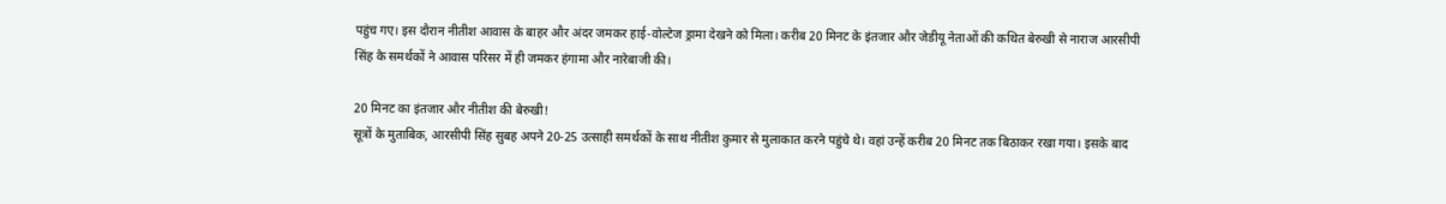पहुंच गए। इस दौरान नीतीश आवास के बाहर और अंदर जमकर हाई-वोल्टेज ड्रामा देखने को मिला। करीब 20 मिनट के इंतजार और जेडीयू नेताओं की कथित बेरुखी से नाराज आरसीपी सिंह के समर्थकों ने आवास परिसर में ही जमकर हंगामा और नारेबाजी की।

20 मिनट का इंतजार और नीतीश की बेरुखी!
सूत्रों के मुताबिक, आरसीपी सिंह सुबह अपने 20-25 उत्साही समर्थकों के साथ नीतीश कुमार से मुलाकात करने पहुंचे थे। वहां उन्हें करीब 20 मिनट तक बिठाकर रखा गया। इसके बाद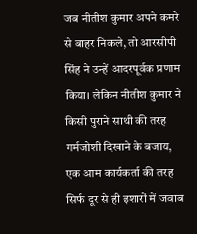जब नीतीश कुमार अपने कमरे से बाहर निकले, तो आरसीपी सिंह ने उन्हें आदरपूर्वक प्रणाम किया। लेकिन नीतीश कुमार ने किसी पुराने साथी की तरह गर्मजोशी दिखाने के बजाय, एक आम कार्यकर्ता की तरह सिर्फ दूर से ही इशारों में जवाब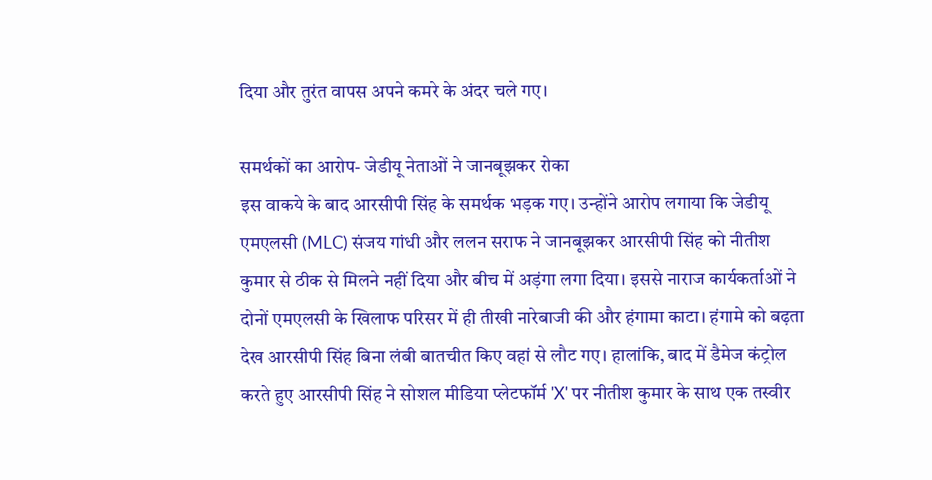दिया और तुरंत वापस अपने कमरे के अंदर चले गए।

समर्थकों का आरोप- जेडीयू नेताओं ने जानबूझकर रोका
इस वाकये के बाद आरसीपी सिंह के समर्थक भड़क गए। उन्होंने आरोप लगाया कि जेडीयू एमएलसी (MLC) संजय गांधी और ललन सराफ ने जानबूझकर आरसीपी सिंह को नीतीश कुमार से ठीक से मिलने नहीं दिया और बीच में अड़ंगा लगा दिया। इससे नाराज कार्यकर्ताओं ने दोनों एमएलसी के खिलाफ परिसर में ही तीखी नारेबाजी की और हंगामा काटा। हंगामे को बढ़ता देख आरसीपी सिंह बिना लंबी बातचीत किए वहां से लौट गए। हालांकि, बाद में डैमेज कंट्रोल करते हुए आरसीपी सिंह ने सोशल मीडिया प्लेटफॉर्म 'X' पर नीतीश कुमार के साथ एक तस्वीर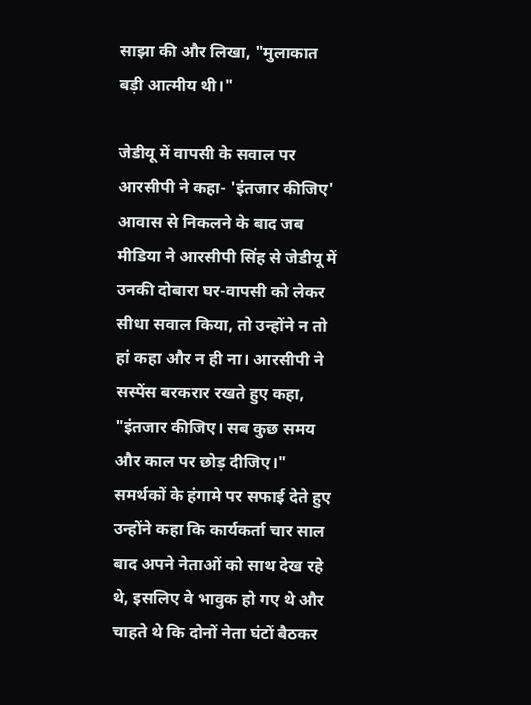साझा की और लिखा, "मुलाकात बड़ी आत्मीय थी।"

जेडीयू में वापसी के सवाल पर आरसीपी ने कहा- 'इंतजार कीजिए'
आवास से निकलने के बाद जब मीडिया ने आरसीपी सिंह से जेडीयू में उनकी दोबारा घर-वापसी को लेकर सीधा सवाल किया, तो उन्होंने न तो हां कहा और न ही ना। आरसीपी ने सस्पेंस बरकरार रखते हुए कहा, "इंतजार कीजिए। सब कुछ समय और काल पर छोड़ दीजिए।" समर्थकों के हंगामे पर सफाई देते हुए उन्होंने कहा कि कार्यकर्ता चार साल बाद अपने नेताओं को साथ देख रहे थे, इसलिए वे भावुक हो गए थे और चाहते थे कि दोनों नेता घंटों बैठकर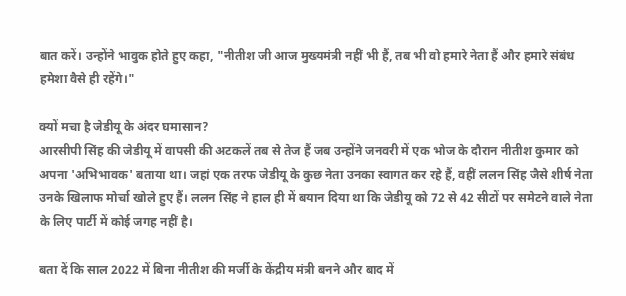बात करें। उन्होंने भावुक होते हुए कहा, "नीतीश जी आज मुख्यमंत्री नहीं भी हैं, तब भी वो हमारे नेता हैं और हमारे संबंध हमेशा वैसे ही रहेंगे।"

क्यों मचा है जेडीयू के अंदर घमासान?
आरसीपी सिंह की जेडीयू में वापसी की अटकलें तब से तेज हैं जब उन्होंने जनवरी में एक भोज के दौरान नीतीश कुमार को अपना 'अभिभावक' बताया था। जहां एक तरफ जेडीयू के कुछ नेता उनका स्वागत कर रहे हैं, वहीं ललन सिंह जैसे शीर्ष नेता उनके खिलाफ मोर्चा खोले हुए हैं। ललन सिंह ने हाल ही में बयान दिया था कि जेडीयू को 72 से 42 सीटों पर समेटने वाले नेता के लिए पार्टी में कोई जगह नहीं है।

बता दें कि साल 2022 में बिना नीतीश की मर्जी के केंद्रीय मंत्री बनने और बाद में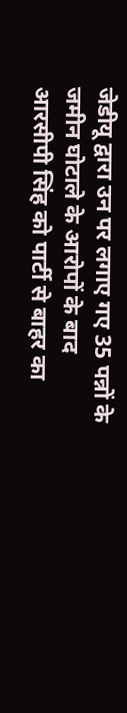जेडीयू द्वारा उन पर लगाए गए 35 पन्नों के जमीन घोटाले के आरोपों के बाद आरसीपी सिंह को पार्टी से बाहर का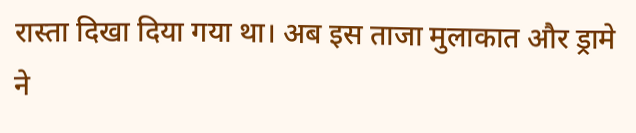रास्ता दिखा दिया गया था। अब इस ताजा मुलाकात और ड्रामे ने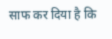साफ कर दिया है कि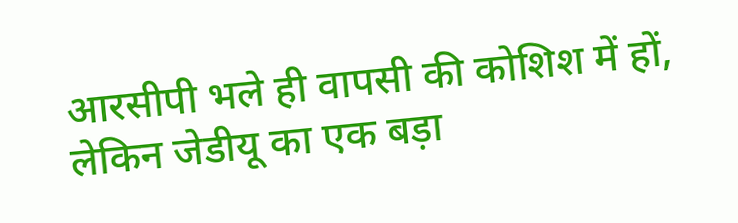आरसीपी भले ही वापसी की कोशिश में हों, लेकिन जेडीयू का एक बड़ा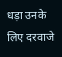धड़ा उनके लिए दरवाजे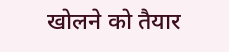खोलने को तैयार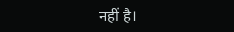नहीं है।